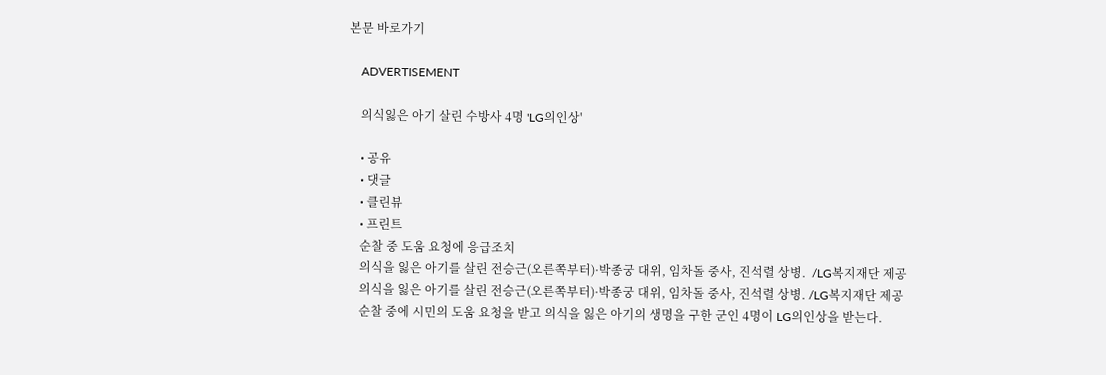본문 바로가기

    ADVERTISEMENT

    의식잃은 아기 살린 수방사 4명 'LG의인상'

    • 공유
    • 댓글
    • 클린뷰
    • 프린트
    순찰 중 도움 요청에 응급조치
    의식을 잃은 아기를 살린 전승근(오른쪽부터)·박종궁 대위, 임차돌 중사, 진석렬 상병.  /LG복지재단 제공
    의식을 잃은 아기를 살린 전승근(오른쪽부터)·박종궁 대위, 임차돌 중사, 진석렬 상병. /LG복지재단 제공
    순찰 중에 시민의 도움 요청을 받고 의식을 잃은 아기의 생명을 구한 군인 4명이 LG의인상을 받는다.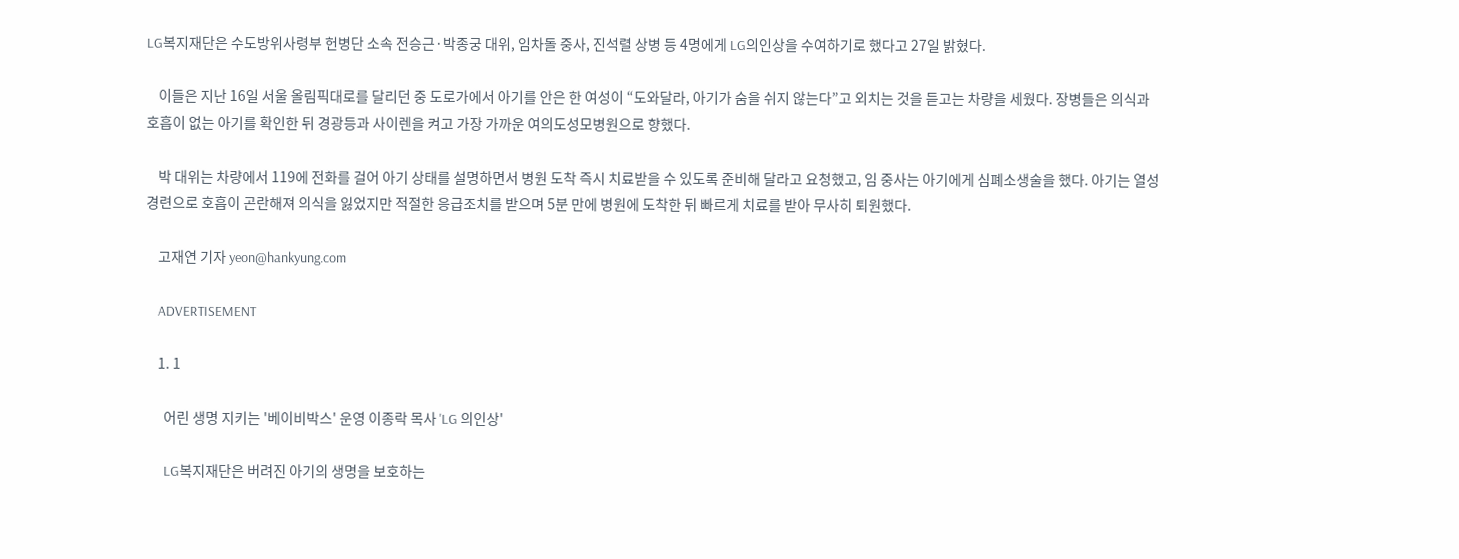LG복지재단은 수도방위사령부 헌병단 소속 전승근·박종궁 대위, 임차돌 중사, 진석렬 상병 등 4명에게 LG의인상을 수여하기로 했다고 27일 밝혔다.

    이들은 지난 16일 서울 올림픽대로를 달리던 중 도로가에서 아기를 안은 한 여성이 “도와달라, 아기가 숨을 쉬지 않는다”고 외치는 것을 듣고는 차량을 세웠다. 장병들은 의식과 호흡이 없는 아기를 확인한 뒤 경광등과 사이렌을 켜고 가장 가까운 여의도성모병원으로 향했다.

    박 대위는 차량에서 119에 전화를 걸어 아기 상태를 설명하면서 병원 도착 즉시 치료받을 수 있도록 준비해 달라고 요청했고, 임 중사는 아기에게 심폐소생술을 했다. 아기는 열성경련으로 호흡이 곤란해져 의식을 잃었지만 적절한 응급조치를 받으며 5분 만에 병원에 도착한 뒤 빠르게 치료를 받아 무사히 퇴원했다.

    고재연 기자 yeon@hankyung.com

    ADVERTISEMENT

    1. 1

      어린 생명 지키는 '베이비박스' 운영 이종락 목사 'LG 의인상'

      LG복지재단은 버려진 아기의 생명을 보호하는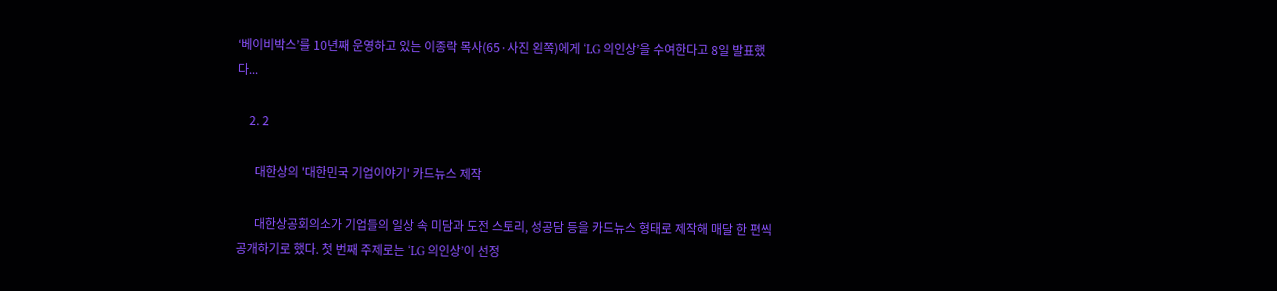‘베이비박스’를 10년째 운영하고 있는 이종락 목사(65·사진 왼쪽)에게 ‘LG 의인상’을 수여한다고 8일 발표했다...

    2. 2

      대한상의 '대한민국 기업이야기' 카드뉴스 제작

      대한상공회의소가 기업들의 일상 속 미담과 도전 스토리, 성공담 등을 카드뉴스 형태로 제작해 매달 한 편씩 공개하기로 했다. 첫 번째 주제로는 ‘LG 의인상’이 선정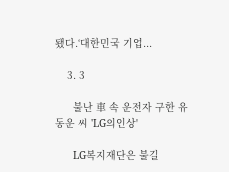됐다.‘대한민국 기업...

    3. 3

      불난 車 속 운전자 구한 유동운 씨 'LG의인상'

      LG복지재단은 불길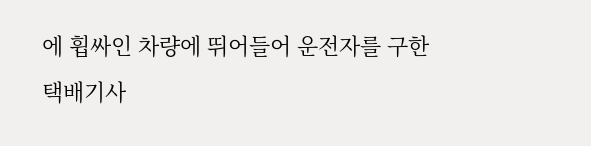에 휩싸인 차량에 뛰어들어 운전자를 구한 택배기사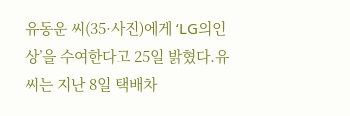유동운 씨(35·사진)에게 ‘LG의인상’을 수여한다고 25일 밝혔다.유씨는 지난 8일 택배차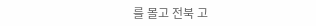를 몰고 전북 고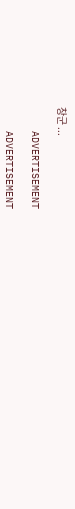창군 ...

    ADVERTISEMENT

    ADVERTISEMENT